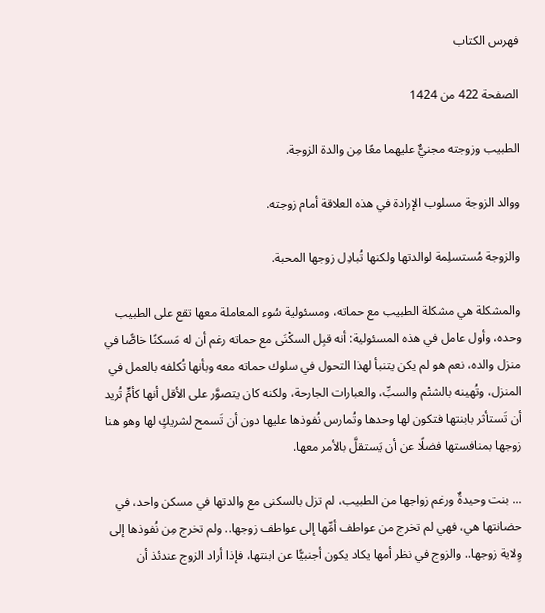فهرس الكتاب

الصفحة 422 من 1424

الطبيب وزوجته مجنيٌّ عليهما معًا مِن والدة الزوجة.

ووالد الزوجة مسلوب الإرادة في هذه العلاقة أمام زوجته.

والزوجة مُستسلِمة لوالدتها ولكنها تُبادِل زوجها المحبة.

والمشكلة هي مشكلة الطبيب مع حماته، ومسئولية سُوء المعاملة معها تقع على الطبيب وحده، وأول عامل في هذه المسئولية: أنه قبِل السكْنَى مع حماته رغم أن له مَسكنًا خاصًّا في منزل والده، نعم هو لم يكن يتنبأ لهذا التحول في سلوك حماته معه وبأنها تُكلفه بالعمل في المنزل، وتُهينه بالشتْم والسبِّ، والعبارات الجارحة، ولكنه كان يتصوَّر على الأقل أنها كأمٍّ تُريد أن تَستأثر بابنتها فتكون لها وحدها وتُمارس نُفوذها عليها دون أن تَسمح لشريكٍ لها وهو هنا زوجها بمنافستها فضلًا عن أن يَستقلَّ بالأمر معها.

... بنت وحيدةٌ ورغم زواجها من الطبيب، لم تزل بالسكنى مع والدتها في مسكن واحد، في حضانتها هي، فهي لم تخرج من عواطف أمِّها إلى عواطف زوجها.. ولم تخرج مِن نُفوذها إلى وِلاية زوجها.. والزوج في نظر أمها يكاد يكون أجنبيًّا عن ابنتها، فإذا أراد الزوج عندئذ أن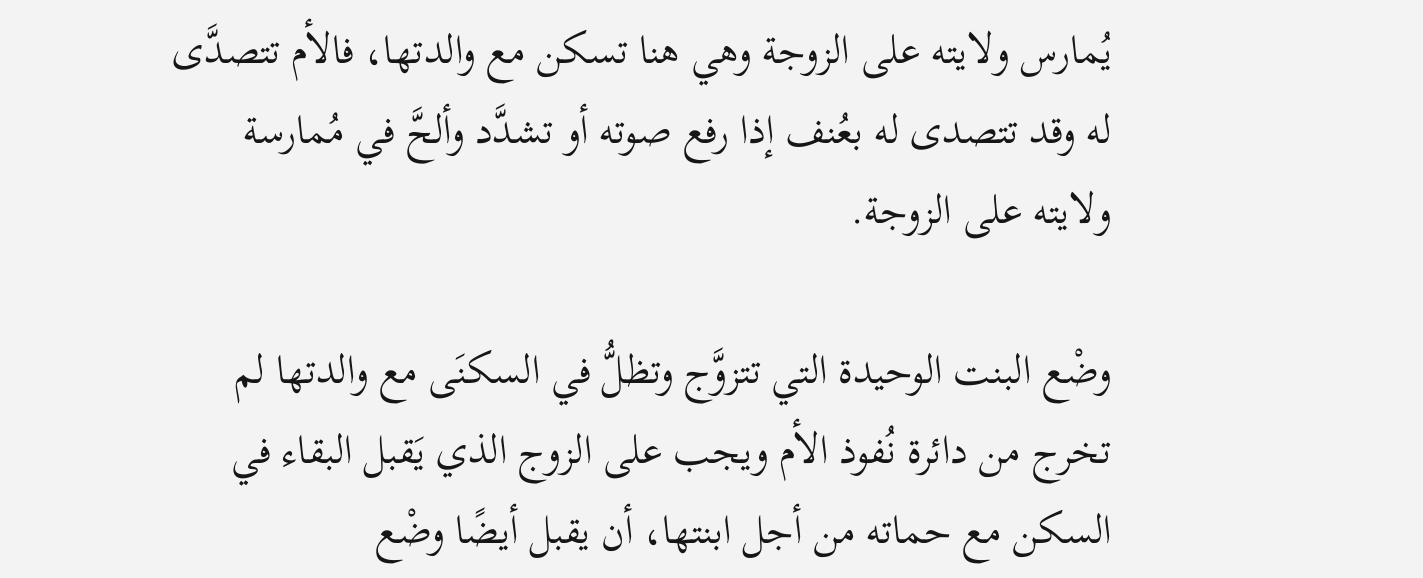يُمارس ولايته على الزوجة وهي هنا تسكن مع والدتها، فالأم تتصدَّى له وقد تتصدى له بعُنف إذا رفع صوته أو تشدَّد وألحَّ في مُمارسة ولايته على الزوجة.

وضْع البنت الوحيدة التي تتزوَّج وتظلُّ في السكنَى مع والدتها لم تخرج من دائرة نُفوذ الأم ويجب على الزوج الذي يَقبل البقاء في السكن مع حماته من أجل ابنتها، أن يقبل أيضًا وضْع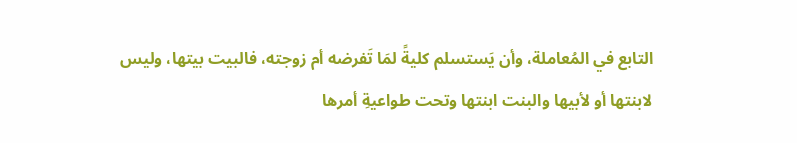التابع في المُعاملة، وأن يَستسلم كليةً لمَا تَفرضه أم زوجته، فالبيت بيتها، وليس لابنتها أو لأبيها والبنت ابنتها وتحت طواعيةِ أمرها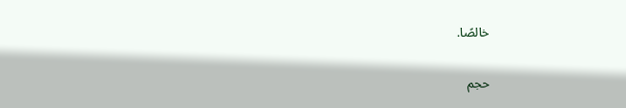خالصًا.

حجم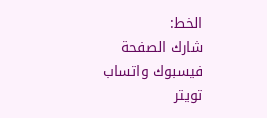الخط:
شارك الصفحة
فيسبوك واتساب تويتر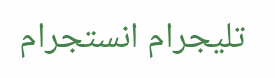تليجرام انستجرام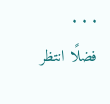. . .
فضلًا انتظر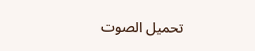تحميل الصوت